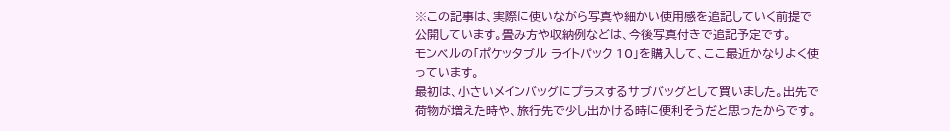※この記事は、実際に使いながら写真や細かい使用感を追記していく前提で公開しています。畳み方や収納例などは、今後写真付きで追記予定です。
モンベルの「ポケッタブル ライトパック 10」を購入して、ここ最近かなりよく使っています。
最初は、小さいメインバッグにプラスするサブバッグとして買いました。出先で荷物が増えた時や、旅行先で少し出かける時に便利そうだと思ったからです。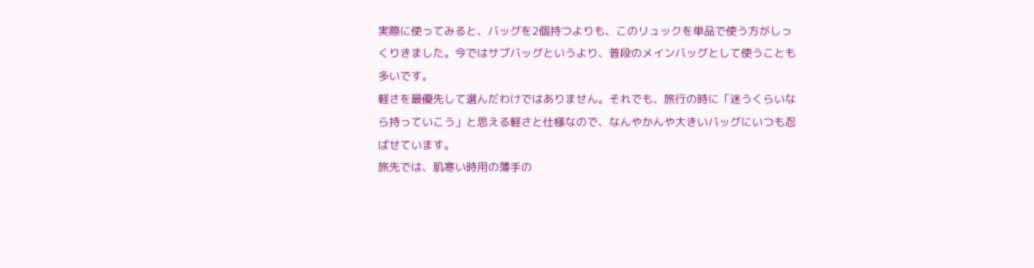実際に使ってみると、バッグを2個持つよりも、このリュックを単品で使う方がしっくりきました。今ではサブバッグというより、普段のメインバッグとして使うことも多いです。
軽さを最優先して選んだわけではありません。それでも、旅行の時に「迷うくらいなら持っていこう」と思える軽さと仕様なので、なんやかんや大きいバッグにいつも忍ばせています。
旅先では、肌寒い時用の薄手の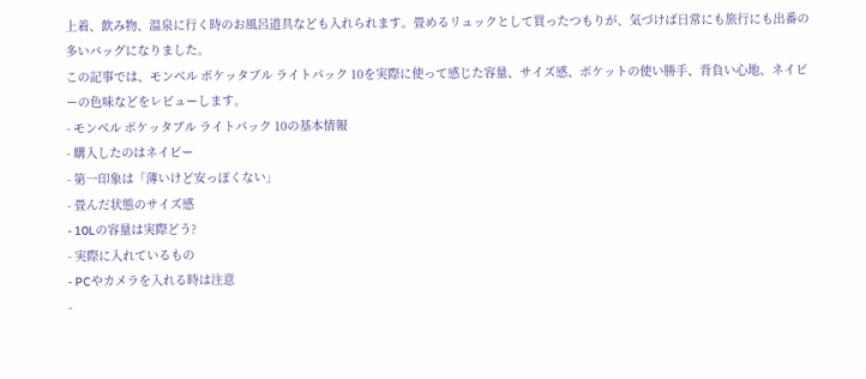上着、飲み物、温泉に行く時のお風呂道具なども入れられます。畳めるリュックとして買ったつもりが、気づけば日常にも旅行にも出番の多いバッグになりました。
この記事では、モンベル ポケッタブル ライトパック 10を実際に使って感じた容量、サイズ感、ポケットの使い勝手、背負い心地、ネイビーの色味などをレビューします。
- モンベル ポケッタブル ライトパック 10の基本情報
- 購入したのはネイビー
- 第一印象は「薄いけど安っぽくない」
- 畳んだ状態のサイズ感
- 10Lの容量は実際どう?
- 実際に入れているもの
- PCやカメラを入れる時は注意
-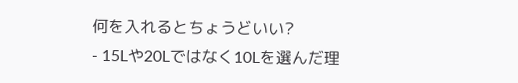何を入れるとちょうどいい?
- 15Lや20Lではなく10Lを選んだ理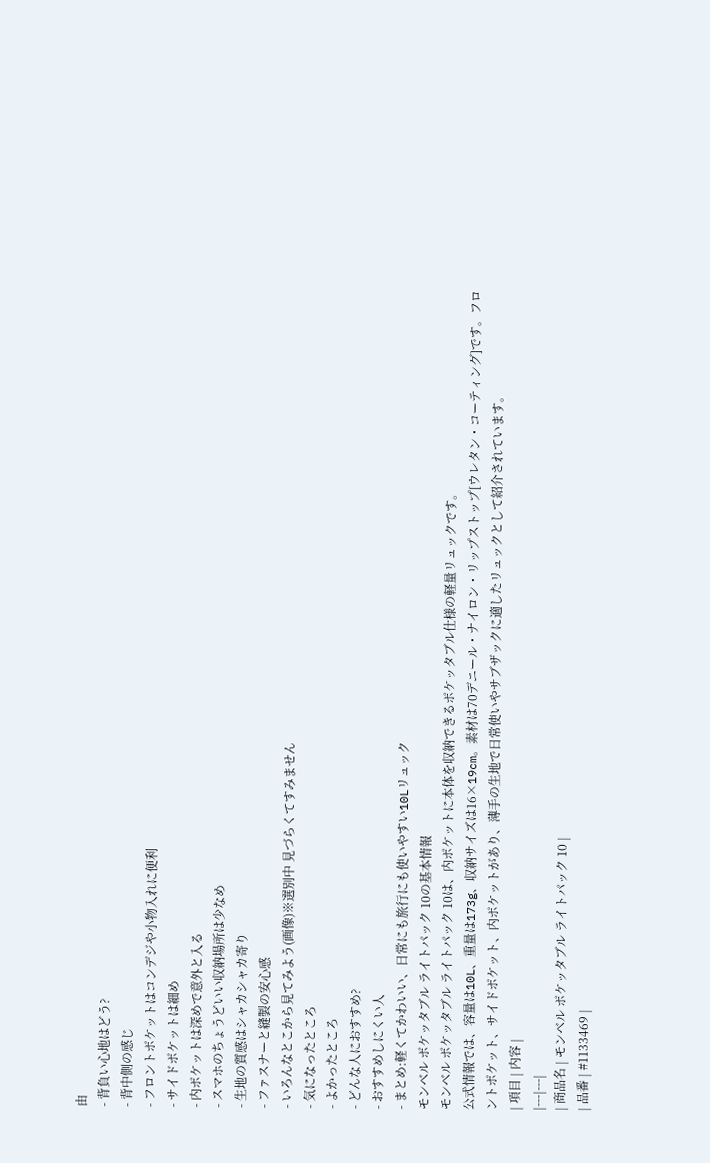由
- 背負い心地はどう?
- 背中側の感じ
- フロントポケットはコンデジや小物入れに便利
- サイドポケットは細め
- 内ポケットは深めで意外と入る
- スマホのちょうどいい収納場所は少なめ
- 生地の質感はシャカシャカ寄り
- ファスナーと縫製の安心感
- いろんなとこから見てみよう(画像)※選別中 見づらくてすみません
- 気になったところ
- よかったところ
- どんな人におすすめ?
- おすすめしにくい人
- まとめ:軽くてかわいい、日常にも旅行にも使いやすい10Lリュック
モンベル ポケッタブル ライトパック 10の基本情報
モンベル ポケッタブル ライトパック 10は、内ポケットに本体を収納できるポケッタブル仕様の軽量リュックです。
公式情報では、容量は10L、重量は173g、収納サイズは16×19cm。素材は70デニール・ナイロン・リップストップ[ウレタン・コーティング]です。フロントポケット、サイドポケット、内ポケットがあり、薄手の生地で日常使いやサブザックに適したリュックとして紹介されています。
| 項目 | 内容 |
|---|---|
| 商品名 | モンベル ポケッタブル ライトパック 10 |
| 品番 | #1133469 |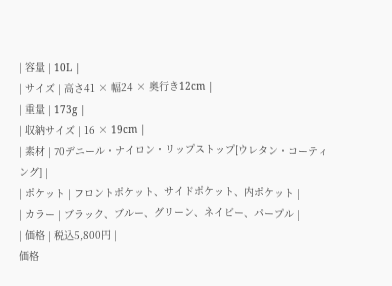| 容量 | 10L |
| サイズ | 高さ41 × 幅24 × 奥行き12cm |
| 重量 | 173g |
| 収納サイズ | 16 × 19cm |
| 素材 | 70デニール・ナイロン・リップストップ[ウレタン・コーティング] |
| ポケット | フロントポケット、サイドポケット、内ポケット |
| カラー | ブラック、ブルー、グリーン、ネイビー、パープル |
| 価格 | 税込5,800円 |
価格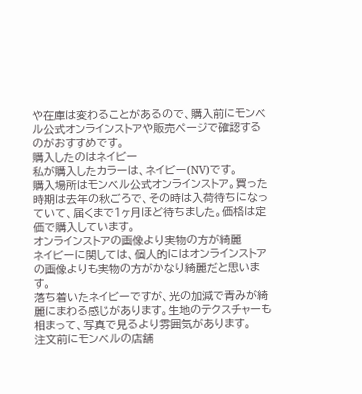や在庫は変わることがあるので、購入前にモンベル公式オンラインストアや販売ページで確認するのがおすすめです。
購入したのはネイビー
私が購入したカラーは、ネイビー(NV)です。
購入場所はモンベル公式オンラインストア。買った時期は去年の秋ごろで、その時は入荷待ちになっていて、届くまで1ヶ月ほど待ちました。価格は定価で購入しています。
オンラインストアの画像より実物の方が綺麗
ネイビーに関しては、個人的にはオンラインストアの画像よりも実物の方がかなり綺麗だと思います。
落ち着いたネイビーですが、光の加減で青みが綺麗にまわる感じがあります。生地のテクスチャーも相まって、写真で見るより雰囲気があります。
注文前にモンベルの店舗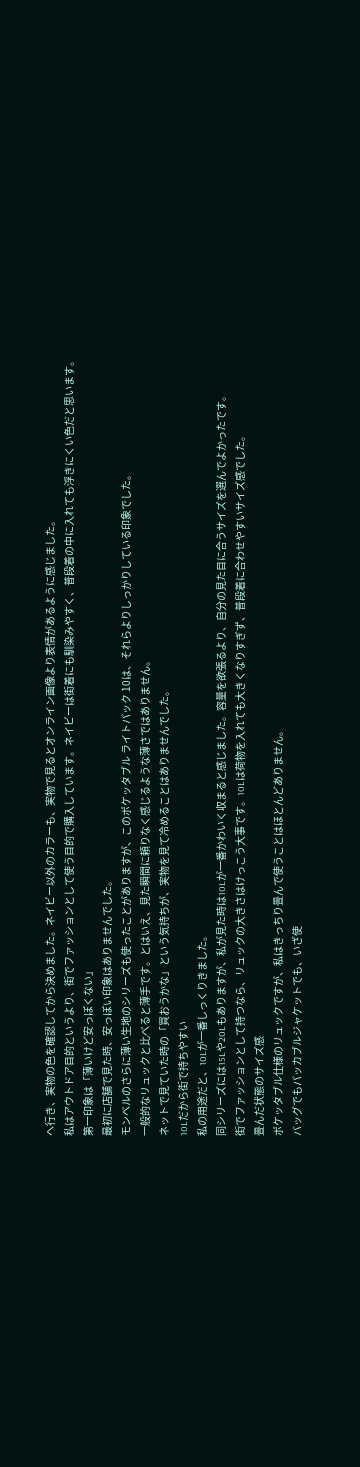へ行き、実物の色を確認してから決めました。ネイビー以外のカラーも、実物で見るとオンライン画像より表情があるように感じました。
私はアウトドア目的というより、街でファッションとして使う目的で購入しています。ネイビーは街着にも馴染みやすく、普段着の中に入れても浮きにくい色だと思います。
第一印象は「薄いけど安っぽくない」
最初に店舗で見た時、安っぽい印象はありませんでした。
モンベルのさらに薄い生地のシリーズも使ったことがありますが、このポケッタブル ライトパック 10は、それらよりしっかりしている印象でした。
一般的なリュックと比べると薄手です。とはいえ、見た瞬間に頼りなく感じるような薄さではありません。
ネットで見ていた時の「買おうかな」という気持ちが、実物を見て冷めることはありませんでした。
10Lだから街で持ちやすい
私の用途だと、10Lが一番しっくりきました。
同シリーズには15Lや20Lもありますが、私が見た時は10Lが一番かわいく収まると感じました。容量を欲張るより、自分の見た目に合うサイズを選んでよかったです。
街でファッションとして持つなら、リュックの大きさはけっこう大事です。10Lは荷物を入れても大きくなりすぎず、普段着に合わせやすいサイズ感でした。
畳んだ状態のサイズ感
ポケッタブル仕様のリュックですが、私はきっちり畳んで使うことはほとんどありません。
バッグでもパッカブルジャケットでも、いざ使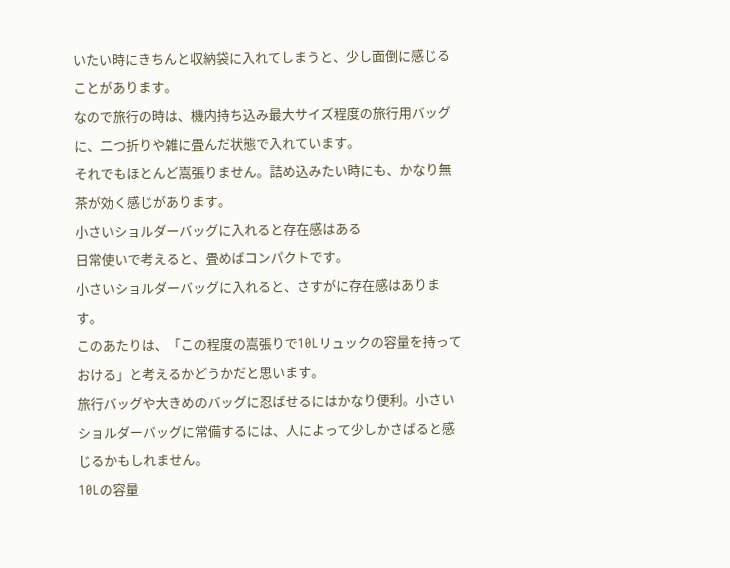いたい時にきちんと収納袋に入れてしまうと、少し面倒に感じることがあります。
なので旅行の時は、機内持ち込み最大サイズ程度の旅行用バッグに、二つ折りや雑に畳んだ状態で入れています。
それでもほとんど嵩張りません。詰め込みたい時にも、かなり無茶が効く感じがあります。
小さいショルダーバッグに入れると存在感はある
日常使いで考えると、畳めばコンパクトです。
小さいショルダーバッグに入れると、さすがに存在感はあります。
このあたりは、「この程度の嵩張りで10Lリュックの容量を持っておける」と考えるかどうかだと思います。
旅行バッグや大きめのバッグに忍ばせるにはかなり便利。小さいショルダーバッグに常備するには、人によって少しかさばると感じるかもしれません。
10Lの容量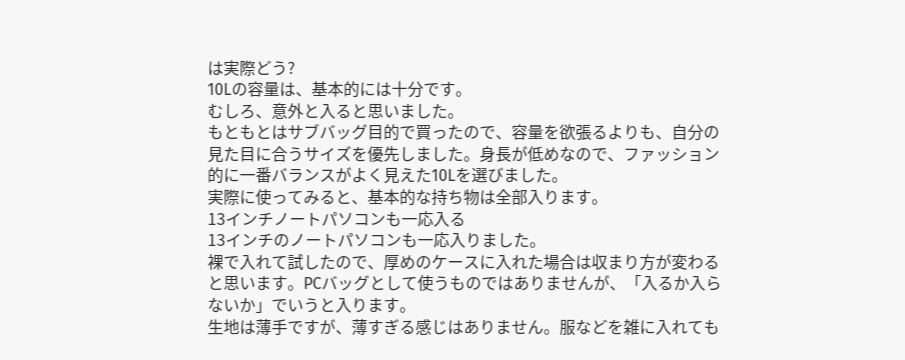は実際どう?
10Lの容量は、基本的には十分です。
むしろ、意外と入ると思いました。
もともとはサブバッグ目的で買ったので、容量を欲張るよりも、自分の見た目に合うサイズを優先しました。身長が低めなので、ファッション的に一番バランスがよく見えた10Lを選びました。
実際に使ってみると、基本的な持ち物は全部入ります。
13インチノートパソコンも一応入る
13インチのノートパソコンも一応入りました。
裸で入れて試したので、厚めのケースに入れた場合は収まり方が変わると思います。PCバッグとして使うものではありませんが、「入るか入らないか」でいうと入ります。
生地は薄手ですが、薄すぎる感じはありません。服などを雑に入れても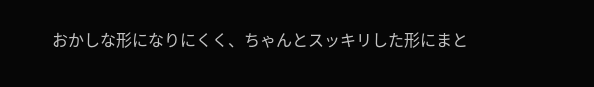おかしな形になりにくく、ちゃんとスッキリした形にまと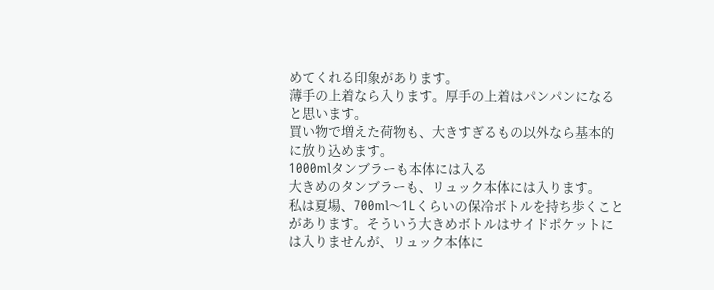めてくれる印象があります。
薄手の上着なら入ります。厚手の上着はパンパンになると思います。
買い物で増えた荷物も、大きすぎるもの以外なら基本的に放り込めます。
1000mlタンブラーも本体には入る
大きめのタンブラーも、リュック本体には入ります。
私は夏場、700ml〜1Lくらいの保冷ボトルを持ち歩くことがあります。そういう大きめボトルはサイドポケットには入りませんが、リュック本体に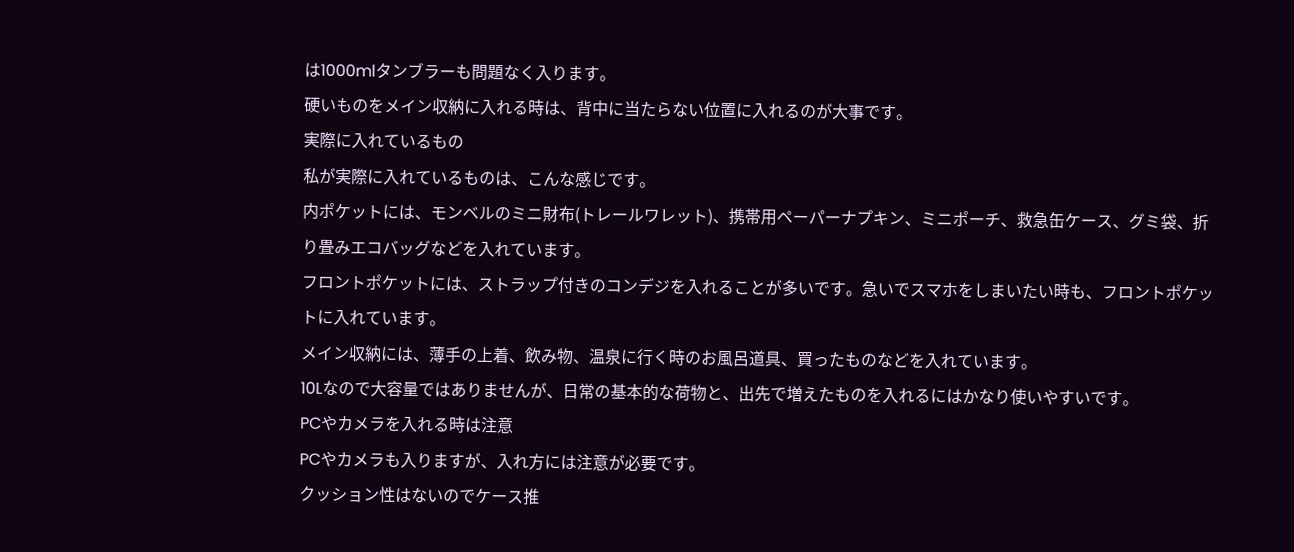は1000mlタンブラーも問題なく入ります。
硬いものをメイン収納に入れる時は、背中に当たらない位置に入れるのが大事です。
実際に入れているもの
私が実際に入れているものは、こんな感じです。
内ポケットには、モンベルのミニ財布(トレールワレット)、携帯用ペーパーナプキン、ミニポーチ、救急缶ケース、グミ袋、折り畳みエコバッグなどを入れています。
フロントポケットには、ストラップ付きのコンデジを入れることが多いです。急いでスマホをしまいたい時も、フロントポケットに入れています。
メイン収納には、薄手の上着、飲み物、温泉に行く時のお風呂道具、買ったものなどを入れています。
10Lなので大容量ではありませんが、日常の基本的な荷物と、出先で増えたものを入れるにはかなり使いやすいです。
PCやカメラを入れる時は注意
PCやカメラも入りますが、入れ方には注意が必要です。
クッション性はないのでケース推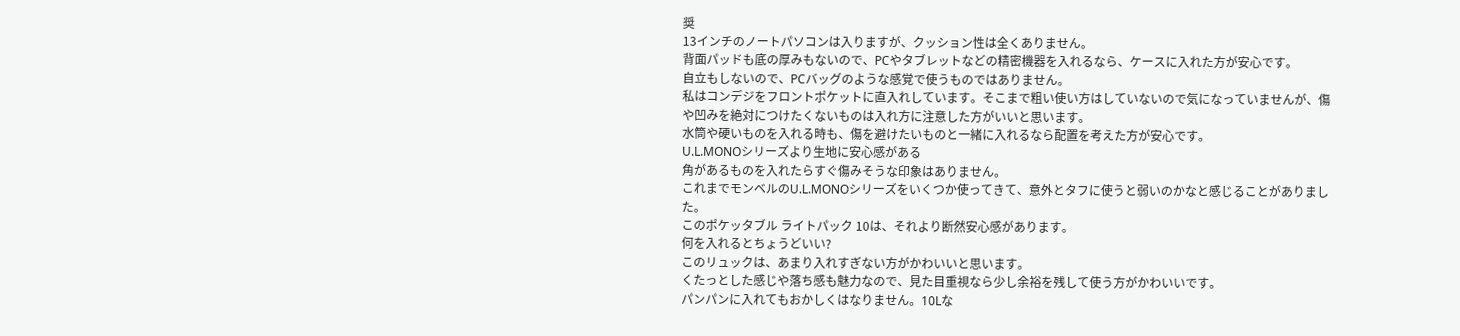奨
13インチのノートパソコンは入りますが、クッション性は全くありません。
背面パッドも底の厚みもないので、PCやタブレットなどの精密機器を入れるなら、ケースに入れた方が安心です。
自立もしないので、PCバッグのような感覚で使うものではありません。
私はコンデジをフロントポケットに直入れしています。そこまで粗い使い方はしていないので気になっていませんが、傷や凹みを絶対につけたくないものは入れ方に注意した方がいいと思います。
水筒や硬いものを入れる時も、傷を避けたいものと一緒に入れるなら配置を考えた方が安心です。
U.L.MONOシリーズより生地に安心感がある
角があるものを入れたらすぐ傷みそうな印象はありません。
これまでモンベルのU.L.MONOシリーズをいくつか使ってきて、意外とタフに使うと弱いのかなと感じることがありました。
このポケッタブル ライトパック 10は、それより断然安心感があります。
何を入れるとちょうどいい?
このリュックは、あまり入れすぎない方がかわいいと思います。
くたっとした感じや落ち感も魅力なので、見た目重視なら少し余裕を残して使う方がかわいいです。
パンパンに入れてもおかしくはなりません。10Lな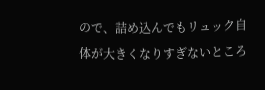ので、詰め込んでもリュック自体が大きくなりすぎないところ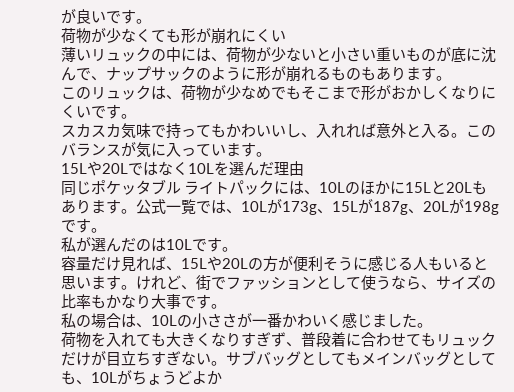が良いです。
荷物が少なくても形が崩れにくい
薄いリュックの中には、荷物が少ないと小さい重いものが底に沈んで、ナップサックのように形が崩れるものもあります。
このリュックは、荷物が少なめでもそこまで形がおかしくなりにくいです。
スカスカ気味で持ってもかわいいし、入れれば意外と入る。このバランスが気に入っています。
15Lや20Lではなく10Lを選んだ理由
同じポケッタブル ライトパックには、10Lのほかに15Lと20Lもあります。公式一覧では、10Lが173g、15Lが187g、20Lが198gです。
私が選んだのは10Lです。
容量だけ見れば、15Lや20Lの方が便利そうに感じる人もいると思います。けれど、街でファッションとして使うなら、サイズの比率もかなり大事です。
私の場合は、10Lの小ささが一番かわいく感じました。
荷物を入れても大きくなりすぎず、普段着に合わせてもリュックだけが目立ちすぎない。サブバッグとしてもメインバッグとしても、10Lがちょうどよか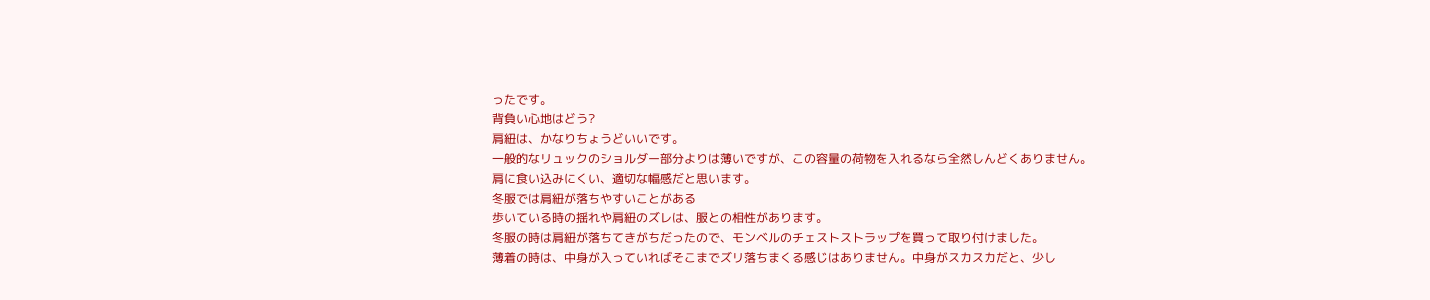ったです。
背負い心地はどう?
肩紐は、かなりちょうどいいです。
一般的なリュックのショルダー部分よりは薄いですが、この容量の荷物を入れるなら全然しんどくありません。
肩に食い込みにくい、適切な幅感だと思います。
冬服では肩紐が落ちやすいことがある
歩いている時の揺れや肩紐のズレは、服との相性があります。
冬服の時は肩紐が落ちてきがちだったので、モンベルのチェストストラップを買って取り付けました。
薄着の時は、中身が入っていればそこまでズリ落ちまくる感じはありません。中身がスカスカだと、少し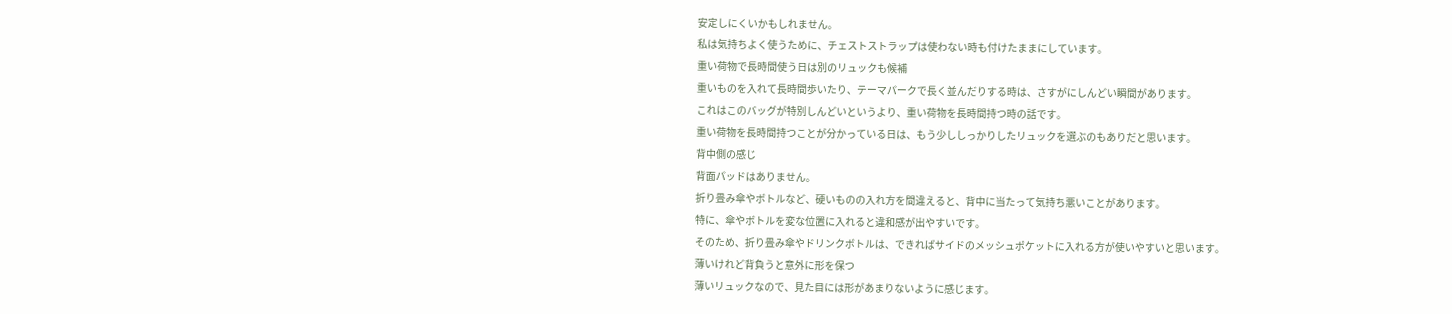安定しにくいかもしれません。
私は気持ちよく使うために、チェストストラップは使わない時も付けたままにしています。
重い荷物で長時間使う日は別のリュックも候補
重いものを入れて長時間歩いたり、テーマパークで長く並んだりする時は、さすがにしんどい瞬間があります。
これはこのバッグが特別しんどいというより、重い荷物を長時間持つ時の話です。
重い荷物を長時間持つことが分かっている日は、もう少ししっかりしたリュックを選ぶのもありだと思います。
背中側の感じ
背面パッドはありません。
折り畳み傘やボトルなど、硬いものの入れ方を間違えると、背中に当たって気持ち悪いことがあります。
特に、傘やボトルを変な位置に入れると違和感が出やすいです。
そのため、折り畳み傘やドリンクボトルは、できればサイドのメッシュポケットに入れる方が使いやすいと思います。
薄いけれど背負うと意外に形を保つ
薄いリュックなので、見た目には形があまりないように感じます。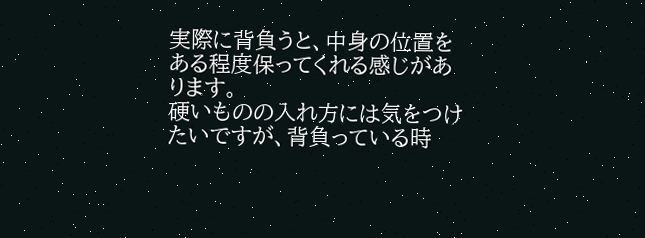実際に背負うと、中身の位置をある程度保ってくれる感じがあります。
硬いものの入れ方には気をつけたいですが、背負っている時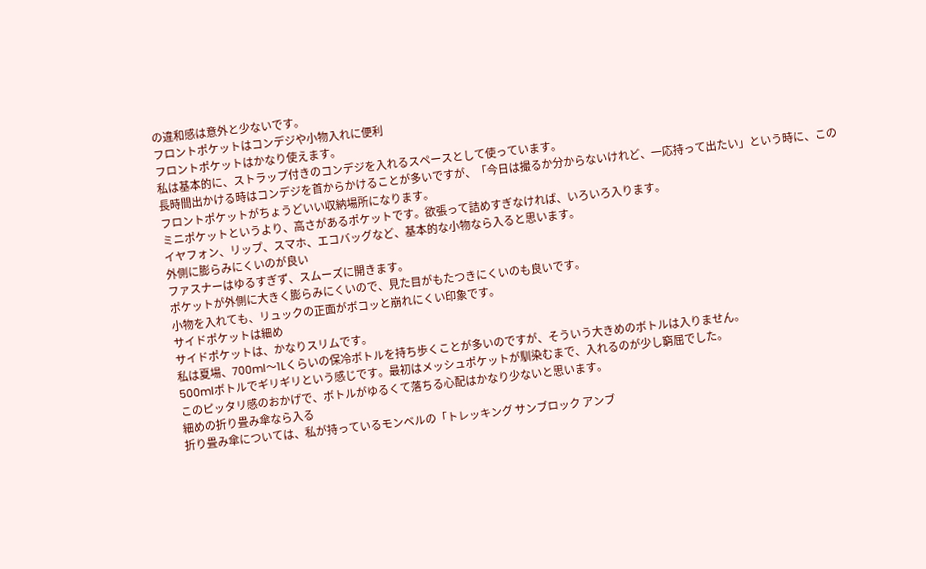の違和感は意外と少ないです。
フロントポケットはコンデジや小物入れに便利
フロントポケットはかなり使えます。
私は基本的に、ストラップ付きのコンデジを入れるスペースとして使っています。
長時間出かける時はコンデジを首からかけることが多いですが、「今日は撮るか分からないけれど、一応持って出たい」という時に、このフロントポケットがちょうどいい収納場所になります。
ミニポケットというより、高さがあるポケットです。欲張って詰めすぎなければ、いろいろ入ります。
イヤフォン、リップ、スマホ、エコバッグなど、基本的な小物なら入ると思います。
外側に膨らみにくいのが良い
ファスナーはゆるすぎず、スムーズに開きます。
ポケットが外側に大きく膨らみにくいので、見た目がもたつきにくいのも良いです。
小物を入れても、リュックの正面がボコッと崩れにくい印象です。
サイドポケットは細め
サイドポケットは、かなりスリムです。
私は夏場、700ml〜1Lくらいの保冷ボトルを持ち歩くことが多いのですが、そういう大きめのボトルは入りません。
500mlボトルでギリギリという感じです。最初はメッシュポケットが馴染むまで、入れるのが少し窮屈でした。
このピッタリ感のおかげで、ボトルがゆるくて落ちる心配はかなり少ないと思います。
細めの折り畳み傘なら入る
折り畳み傘については、私が持っているモンベルの「トレッキング サンブロック アンブ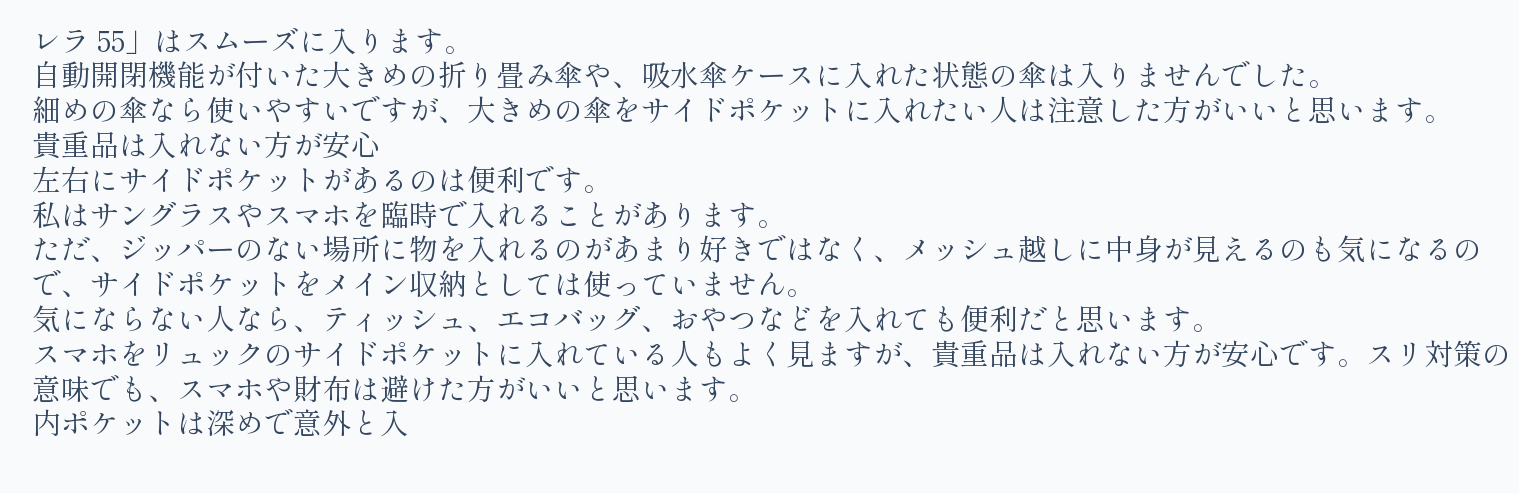レラ 55」はスムーズに入ります。
自動開閉機能が付いた大きめの折り畳み傘や、吸水傘ケースに入れた状態の傘は入りませんでした。
細めの傘なら使いやすいですが、大きめの傘をサイドポケットに入れたい人は注意した方がいいと思います。
貴重品は入れない方が安心
左右にサイドポケットがあるのは便利です。
私はサングラスやスマホを臨時で入れることがあります。
ただ、ジッパーのない場所に物を入れるのがあまり好きではなく、メッシュ越しに中身が見えるのも気になるので、サイドポケットをメイン収納としては使っていません。
気にならない人なら、ティッシュ、エコバッグ、おやつなどを入れても便利だと思います。
スマホをリュックのサイドポケットに入れている人もよく見ますが、貴重品は入れない方が安心です。スリ対策の意味でも、スマホや財布は避けた方がいいと思います。
内ポケットは深めで意外と入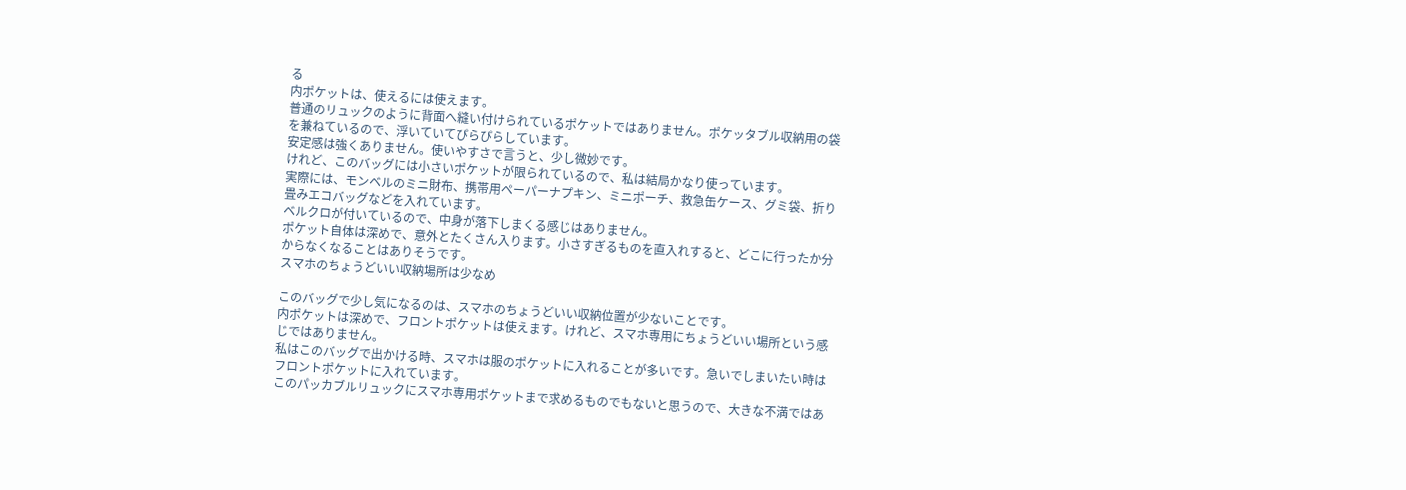る
内ポケットは、使えるには使えます。
普通のリュックのように背面へ縫い付けられているポケットではありません。ポケッタブル収納用の袋を兼ねているので、浮いていてぴらぴらしています。
安定感は強くありません。使いやすさで言うと、少し微妙です。
けれど、このバッグには小さいポケットが限られているので、私は結局かなり使っています。
実際には、モンベルのミニ財布、携帯用ペーパーナプキン、ミニポーチ、救急缶ケース、グミ袋、折り畳みエコバッグなどを入れています。
ベルクロが付いているので、中身が落下しまくる感じはありません。
ポケット自体は深めで、意外とたくさん入ります。小さすぎるものを直入れすると、どこに行ったか分からなくなることはありそうです。
スマホのちょうどいい収納場所は少なめ

このバッグで少し気になるのは、スマホのちょうどいい収納位置が少ないことです。
内ポケットは深めで、フロントポケットは使えます。けれど、スマホ専用にちょうどいい場所という感じではありません。
私はこのバッグで出かける時、スマホは服のポケットに入れることが多いです。急いでしまいたい時はフロントポケットに入れています。
このパッカブルリュックにスマホ専用ポケットまで求めるものでもないと思うので、大きな不満ではあ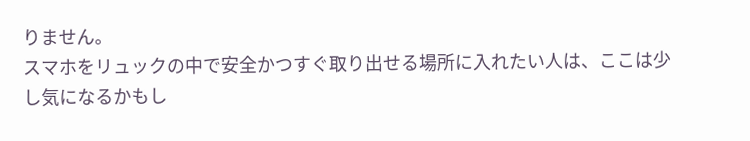りません。
スマホをリュックの中で安全かつすぐ取り出せる場所に入れたい人は、ここは少し気になるかもし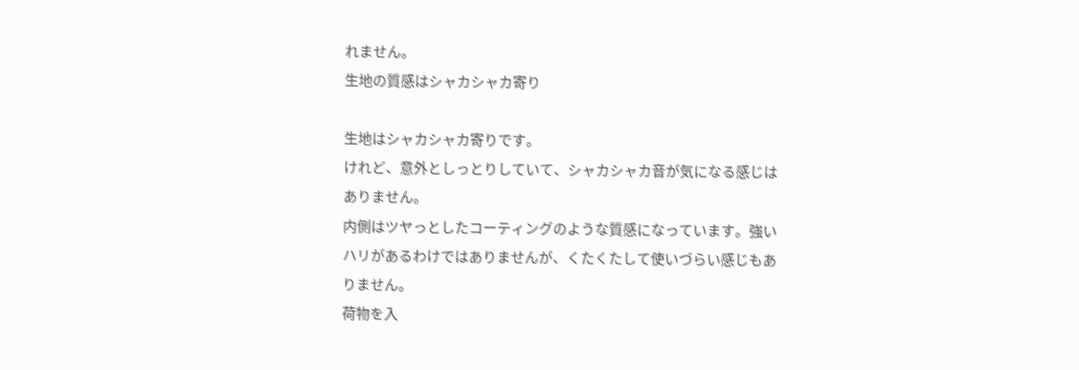れません。
生地の質感はシャカシャカ寄り

生地はシャカシャカ寄りです。
けれど、意外としっとりしていて、シャカシャカ音が気になる感じはありません。
内側はツヤっとしたコーティングのような質感になっています。強いハリがあるわけではありませんが、くたくたして使いづらい感じもありません。
荷物を入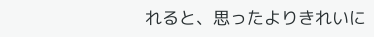れると、思ったよりきれいに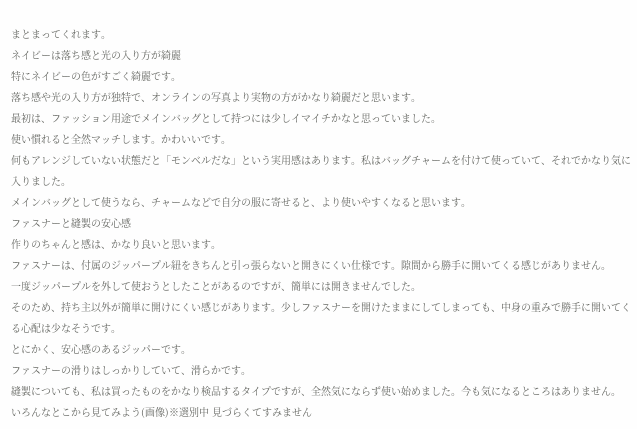まとまってくれます。
ネイビーは落ち感と光の入り方が綺麗
特にネイビーの色がすごく綺麗です。
落ち感や光の入り方が独特で、オンラインの写真より実物の方がかなり綺麗だと思います。
最初は、ファッション用途でメインバッグとして持つには少しイマイチかなと思っていました。
使い慣れると全然マッチします。かわいいです。
何もアレンジしていない状態だと「モンベルだな」という実用感はあります。私はバッグチャームを付けて使っていて、それでかなり気に入りました。
メインバッグとして使うなら、チャームなどで自分の服に寄せると、より使いやすくなると思います。
ファスナーと縫製の安心感
作りのちゃんと感は、かなり良いと思います。
ファスナーは、付属のジッパープル紐をきちんと引っ張らないと開きにくい仕様です。隙間から勝手に開いてくる感じがありません。
一度ジッパープルを外して使おうとしたことがあるのですが、簡単には開きませんでした。
そのため、持ち主以外が簡単に開けにくい感じがあります。少しファスナーを開けたままにしてしまっても、中身の重みで勝手に開いてくる心配は少なそうです。
とにかく、安心感のあるジッパーです。
ファスナーの滑りはしっかりしていて、滑らかです。
縫製についても、私は買ったものをかなり検品するタイプですが、全然気にならず使い始めました。今も気になるところはありません。
いろんなとこから見てみよう(画像)※選別中 見づらくてすみません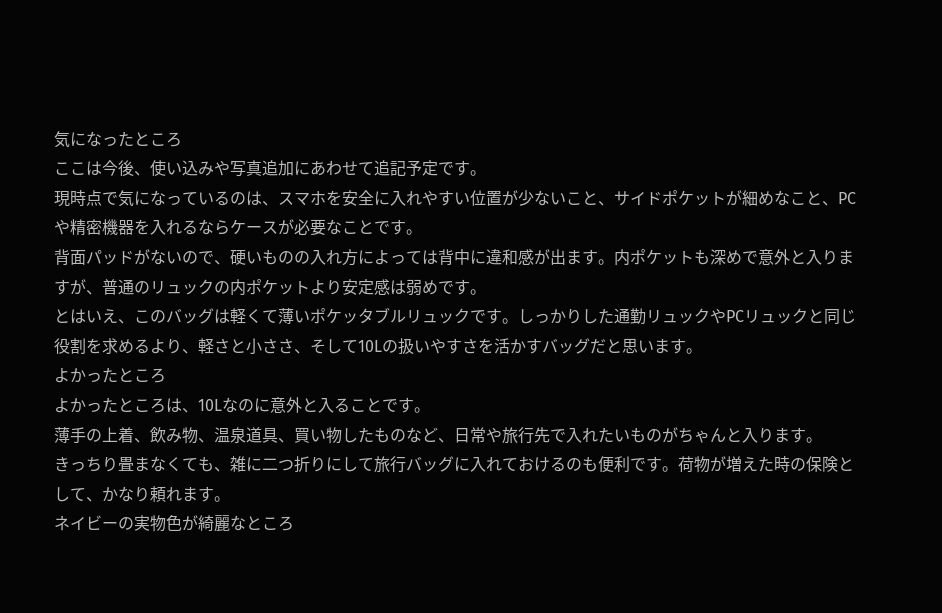気になったところ
ここは今後、使い込みや写真追加にあわせて追記予定です。
現時点で気になっているのは、スマホを安全に入れやすい位置が少ないこと、サイドポケットが細めなこと、PCや精密機器を入れるならケースが必要なことです。
背面パッドがないので、硬いものの入れ方によっては背中に違和感が出ます。内ポケットも深めで意外と入りますが、普通のリュックの内ポケットより安定感は弱めです。
とはいえ、このバッグは軽くて薄いポケッタブルリュックです。しっかりした通勤リュックやPCリュックと同じ役割を求めるより、軽さと小ささ、そして10Lの扱いやすさを活かすバッグだと思います。
よかったところ
よかったところは、10Lなのに意外と入ることです。
薄手の上着、飲み物、温泉道具、買い物したものなど、日常や旅行先で入れたいものがちゃんと入ります。
きっちり畳まなくても、雑に二つ折りにして旅行バッグに入れておけるのも便利です。荷物が増えた時の保険として、かなり頼れます。
ネイビーの実物色が綺麗なところ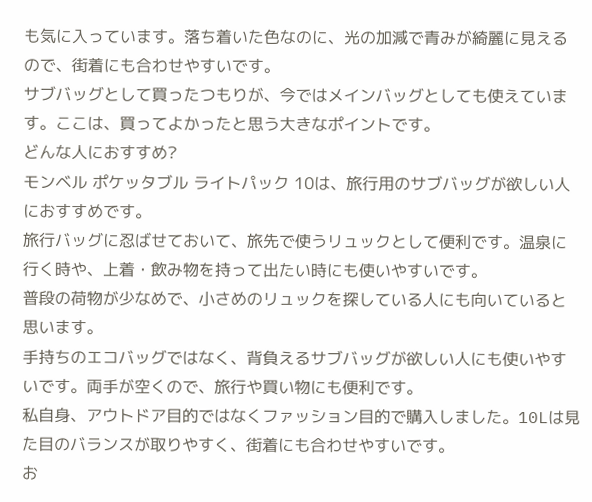も気に入っています。落ち着いた色なのに、光の加減で青みが綺麗に見えるので、街着にも合わせやすいです。
サブバッグとして買ったつもりが、今ではメインバッグとしても使えています。ここは、買ってよかったと思う大きなポイントです。
どんな人におすすめ?
モンベル ポケッタブル ライトパック 10は、旅行用のサブバッグが欲しい人におすすめです。
旅行バッグに忍ばせておいて、旅先で使うリュックとして便利です。温泉に行く時や、上着・飲み物を持って出たい時にも使いやすいです。
普段の荷物が少なめで、小さめのリュックを探している人にも向いていると思います。
手持ちのエコバッグではなく、背負えるサブバッグが欲しい人にも使いやすいです。両手が空くので、旅行や買い物にも便利です。
私自身、アウトドア目的ではなくファッション目的で購入しました。10Lは見た目のバランスが取りやすく、街着にも合わせやすいです。
お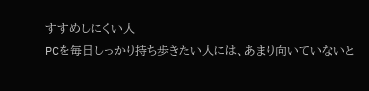すすめしにくい人
PCを毎日しっかり持ち歩きたい人には、あまり向いていないと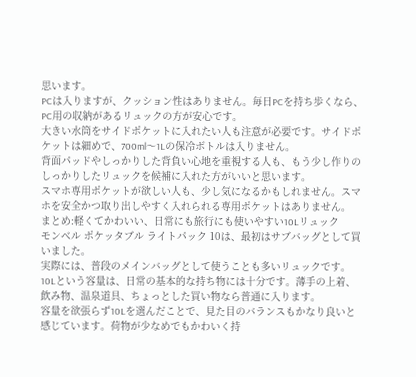思います。
PCは入りますが、クッション性はありません。毎日PCを持ち歩くなら、PC用の収納があるリュックの方が安心です。
大きい水筒をサイドポケットに入れたい人も注意が必要です。サイドポケットは細めで、700ml〜1Lの保冷ボトルは入りません。
背面パッドやしっかりした背負い心地を重視する人も、もう少し作りのしっかりしたリュックを候補に入れた方がいいと思います。
スマホ専用ポケットが欲しい人も、少し気になるかもしれません。スマホを安全かつ取り出しやすく入れられる専用ポケットはありません。
まとめ:軽くてかわいい、日常にも旅行にも使いやすい10Lリュック
モンベル ポケッタブル ライトパック 10は、最初はサブバッグとして買いました。
実際には、普段のメインバッグとして使うことも多いリュックです。
10Lという容量は、日常の基本的な持ち物には十分です。薄手の上着、飲み物、温泉道具、ちょっとした買い物なら普通に入ります。
容量を欲張らず10Lを選んだことで、見た目のバランスもかなり良いと感じています。荷物が少なめでもかわいく持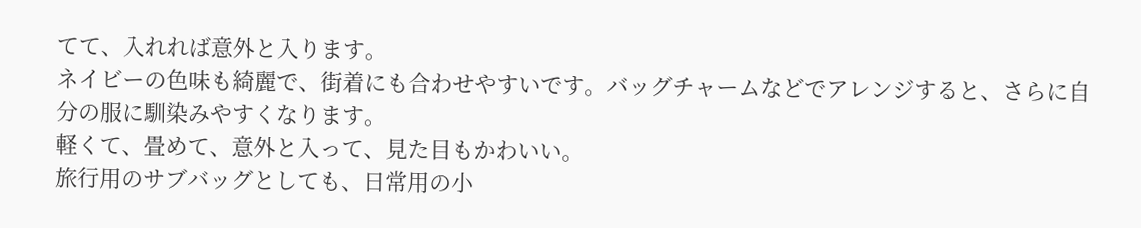てて、入れれば意外と入ります。
ネイビーの色味も綺麗で、街着にも合わせやすいです。バッグチャームなどでアレンジすると、さらに自分の服に馴染みやすくなります。
軽くて、畳めて、意外と入って、見た目もかわいい。
旅行用のサブバッグとしても、日常用の小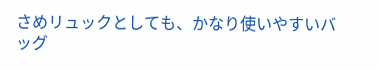さめリュックとしても、かなり使いやすいバッグ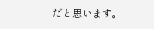だと思います。